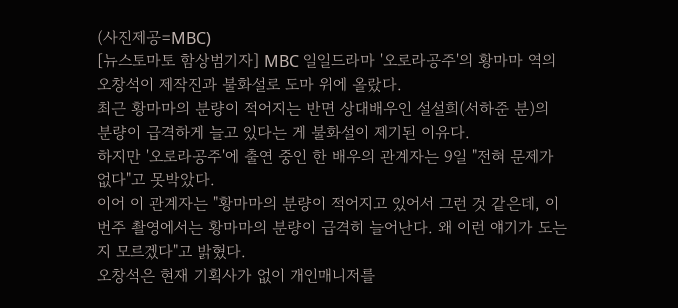(사진제공=MBC)
[뉴스토마토 함상범기자] MBC 일일드라마 '오로라공주'의 황마마 역의 오창석이 제작진과 불화설로 도마 위에 올랐다.
최근 황마마의 분량이 적어지는 반면 상대배우인 설설희(서하준 분)의 분량이 급격하게 늘고 있다는 게 불화설이 제기된 이유다.
하지만 '오로라공주'에 출연 중인 한 배우의 관계자는 9일 "전혀 문제가 없다"고 못박았다.
이어 이 관계자는 "황마마의 분량이 적어지고 있어서 그런 것 같은데, 이번주 촬영에서는 황마마의 분량이 급격히 늘어난다. 왜 이런 얘기가 도는지 모르겠다"고 밝혔다.
오창석은 현재 기획사가 없이 개인매니저를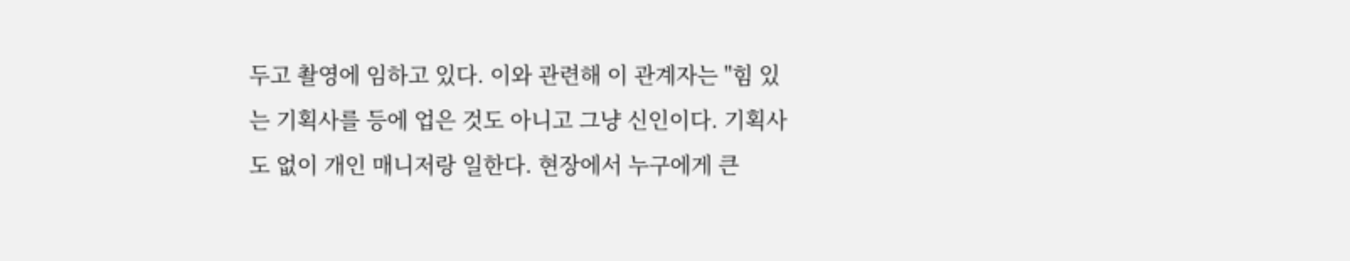두고 촬영에 임하고 있다. 이와 관련해 이 관계자는 "힘 있는 기획사를 등에 업은 것도 아니고 그냥 신인이다. 기획사도 없이 개인 매니저랑 일한다. 현장에서 누구에게 큰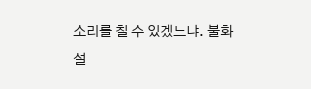소리를 칠 수 있겠느냐. 불화설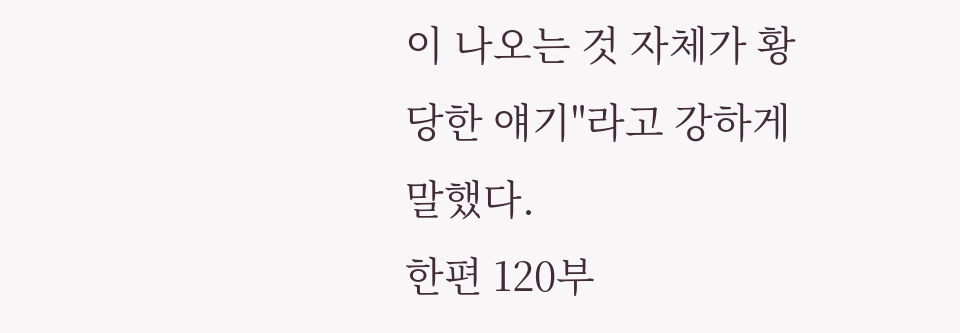이 나오는 것 자체가 황당한 얘기"라고 강하게 말했다.
한편 120부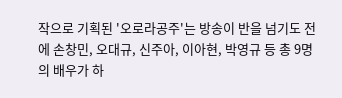작으로 기획된 '오로라공주'는 방송이 반을 넘기도 전에 손창민, 오대규, 신주아, 이아현, 박영규 등 총 9명의 배우가 하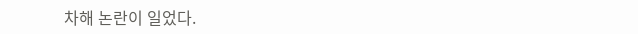차해 논란이 일었다.